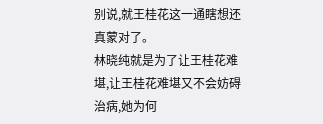别说,就王桂花这一通瞎想还真蒙对了。
林晓纯就是为了让王桂花难堪,让王桂花难堪又不会妨碍治病,她为何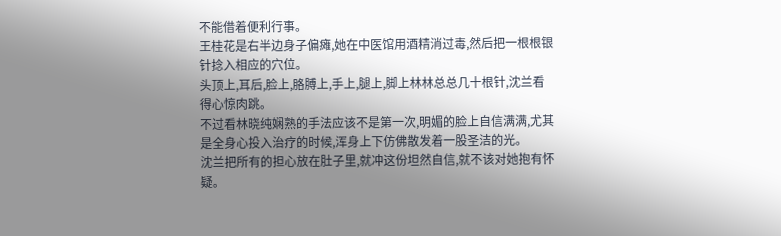不能借着便利行事。
王桂花是右半边身子偏瘫,她在中医馆用酒精消过毒,然后把一根根银针捻入相应的穴位。
头顶上,耳后,脸上,胳膊上,手上,腿上,脚上林林总总几十根针,沈兰看得心惊肉跳。
不过看林晓纯娴熟的手法应该不是第一次,明媚的脸上自信满满,尤其是全身心投入治疗的时候,浑身上下仿佛散发着一股圣洁的光。
沈兰把所有的担心放在肚子里,就冲这份坦然自信,就不该对她抱有怀疑。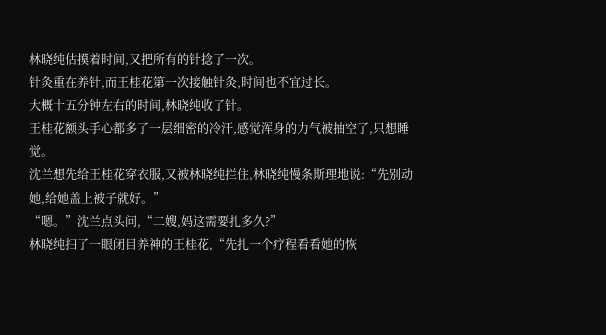林晓纯估摸着时间,又把所有的针捻了一次。
针灸重在养针,而王桂花第一次接触针灸,时间也不宜过长。
大概十五分钟左右的时间,林晓纯收了针。
王桂花额头手心都多了一层细密的冷汗,感觉浑身的力气被抽空了,只想睡觉。
沈兰想先给王桂花穿衣服,又被林晓纯拦住,林晓纯慢条斯理地说:“先别动她,给她盖上被子就好。”
“嗯。”沈兰点头问,“二嫂,妈这需要扎多久?”
林晓纯扫了一眼闭目养神的王桂花,“先扎一个疗程看看她的恢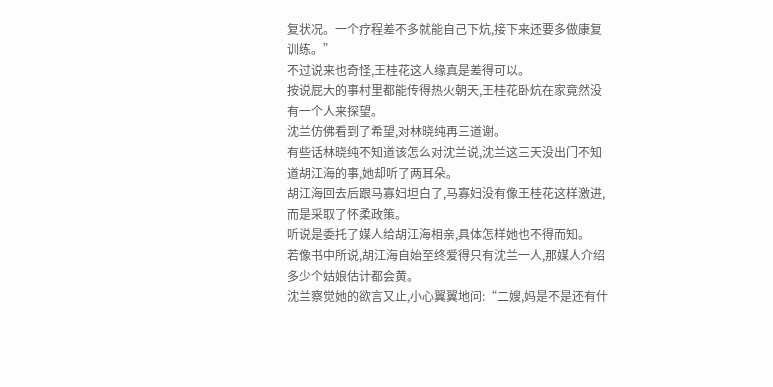复状况。一个疗程差不多就能自己下炕,接下来还要多做康复训练。”
不过说来也奇怪,王桂花这人缘真是差得可以。
按说屁大的事村里都能传得热火朝天,王桂花卧炕在家竟然没有一个人来探望。
沈兰仿佛看到了希望,对林晓纯再三道谢。
有些话林晓纯不知道该怎么对沈兰说,沈兰这三天没出门不知道胡江海的事,她却听了两耳朵。
胡江海回去后跟马寡妇坦白了,马寡妇没有像王桂花这样激进,而是采取了怀柔政策。
听说是委托了媒人给胡江海相亲,具体怎样她也不得而知。
若像书中所说,胡江海自始至终爱得只有沈兰一人,那媒人介绍多少个姑娘估计都会黄。
沈兰察觉她的欲言又止,小心翼翼地问:“二嫂,妈是不是还有什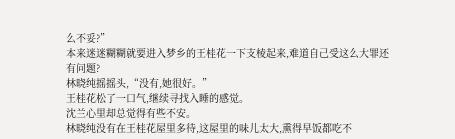么不妥?”
本来迷迷糊糊就要进入梦乡的王桂花一下支棱起来,难道自己受这么大罪还有问题?
林晓纯摇摇头,“没有,她很好。”
王桂花松了一口气,继续寻找入睡的感觉。
沈兰心里却总觉得有些不安。
林晓纯没有在王桂花屋里多待,这屋里的味儿太大,熏得早饭都吃不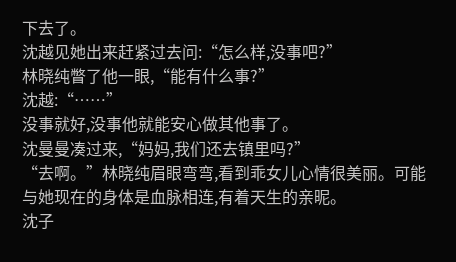下去了。
沈越见她出来赶紧过去问:“怎么样,没事吧?”
林晓纯瞥了他一眼,“能有什么事?”
沈越:“……”
没事就好,没事他就能安心做其他事了。
沈曼曼凑过来,“妈妈,我们还去镇里吗?”
“去啊。”林晓纯眉眼弯弯,看到乖女儿心情很美丽。可能与她现在的身体是血脉相连,有着天生的亲昵。
沈子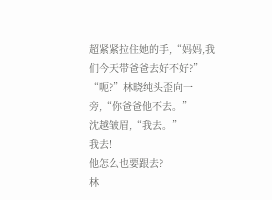超紧紧拉住她的手,“妈妈,我们今天带爸爸去好不好?”
“呃?”林晓纯头歪向一旁,“你爸爸他不去。”
沈越皱眉,“我去。”
我去!
他怎么也要跟去?
林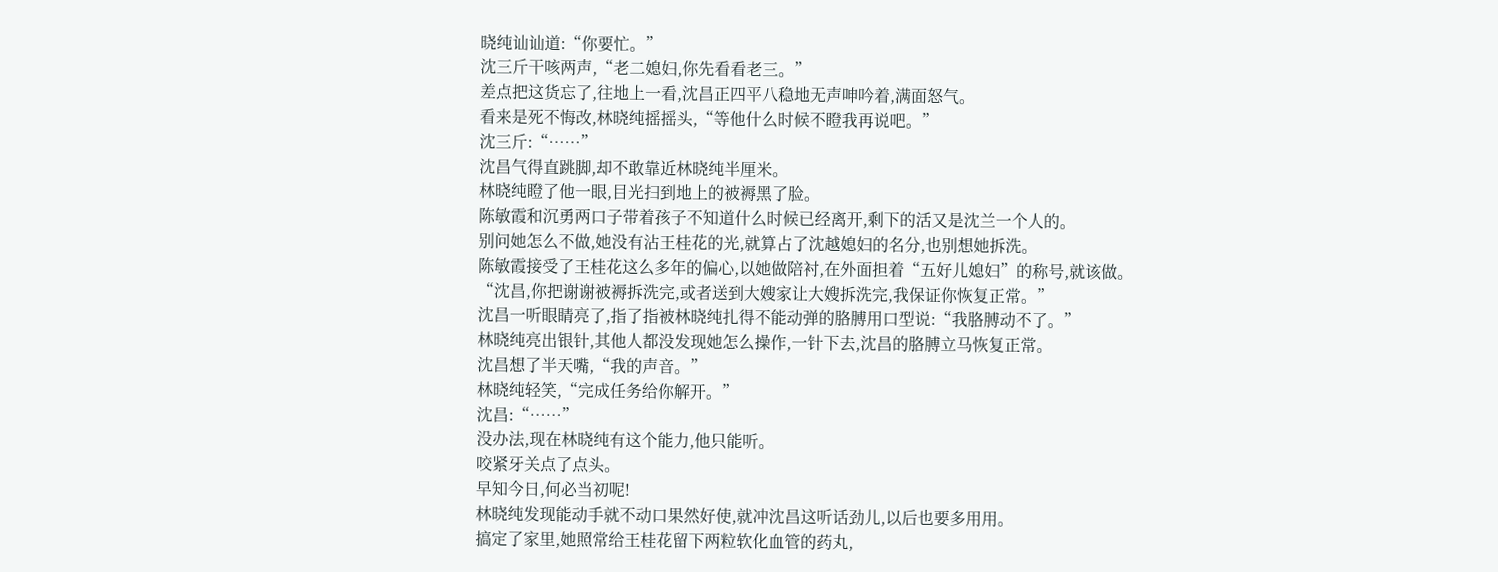晓纯讪讪道:“你要忙。”
沈三斤干咳两声,“老二媳妇,你先看看老三。”
差点把这货忘了,往地上一看,沈昌正四平八稳地无声呻吟着,满面怒气。
看来是死不悔改,林晓纯摇摇头,“等他什么时候不瞪我再说吧。”
沈三斤:“……”
沈昌气得直跳脚,却不敢靠近林晓纯半厘米。
林晓纯瞪了他一眼,目光扫到地上的被褥黑了脸。
陈敏霞和沉勇两口子带着孩子不知道什么时候已经离开,剩下的活又是沈兰一个人的。
别问她怎么不做,她没有沾王桂花的光,就算占了沈越媳妇的名分,也别想她拆洗。
陈敏霞接受了王桂花这么多年的偏心,以她做陪衬,在外面担着“五好儿媳妇”的称号,就该做。
“沈昌,你把谢谢被褥拆洗完,或者送到大嫂家让大嫂拆洗完,我保证你恢复正常。”
沈昌一听眼睛亮了,指了指被林晓纯扎得不能动弹的胳膊用口型说:“我胳膊动不了。”
林晓纯亮出银针,其他人都没发现她怎么操作,一针下去,沈昌的胳膊立马恢复正常。
沈昌想了半天嘴,“我的声音。”
林晓纯轻笑,“完成任务给你解开。”
沈昌:“……”
没办法,现在林晓纯有这个能力,他只能听。
咬紧牙关点了点头。
早知今日,何必当初呢!
林晓纯发现能动手就不动口果然好使,就冲沈昌这听话劲儿,以后也要多用用。
搞定了家里,她照常给王桂花留下两粒软化血管的药丸,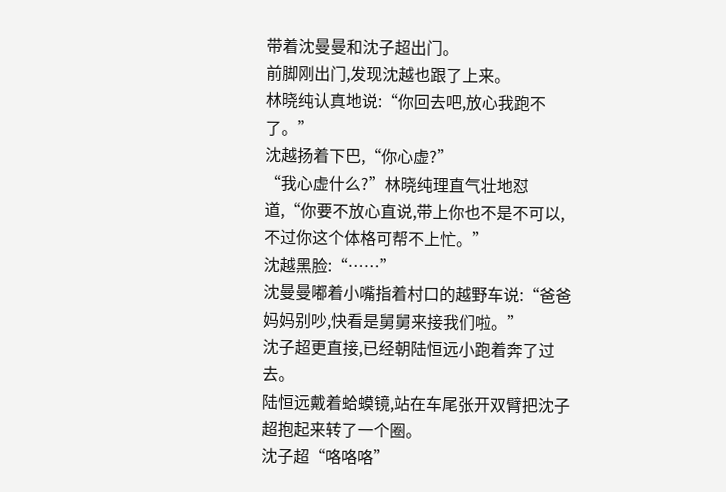带着沈曼曼和沈子超出门。
前脚刚出门,发现沈越也跟了上来。
林晓纯认真地说:“你回去吧,放心我跑不了。”
沈越扬着下巴,“你心虚?”
“我心虚什么?”林晓纯理直气壮地怼道,“你要不放心直说,带上你也不是不可以,不过你这个体格可帮不上忙。”
沈越黑脸:“……”
沈曼曼嘟着小嘴指着村口的越野车说:“爸爸妈妈别吵,快看是舅舅来接我们啦。”
沈子超更直接,已经朝陆恒远小跑着奔了过去。
陆恒远戴着蛤蟆镜,站在车尾张开双臂把沈子超抱起来转了一个圈。
沈子超“咯咯咯”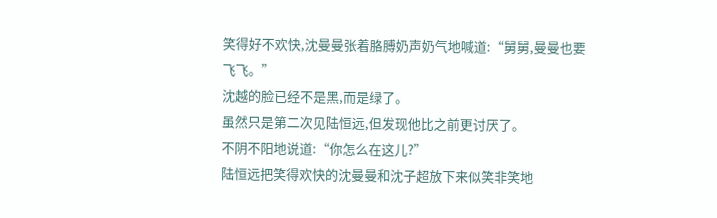笑得好不欢快,沈曼曼张着胳膊奶声奶气地喊道:“舅舅,曼曼也要飞飞。”
沈越的脸已经不是黑,而是绿了。
虽然只是第二次见陆恒远,但发现他比之前更讨厌了。
不阴不阳地说道:“你怎么在这儿?”
陆恒远把笑得欢快的沈曼曼和沈子超放下来似笑非笑地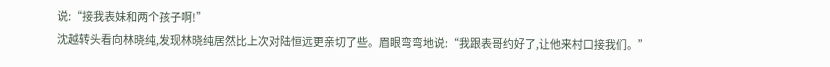说:“接我表妹和两个孩子啊!”
沈越转头看向林晓纯,发现林晓纯居然比上次对陆恒远更亲切了些。眉眼弯弯地说:“我跟表哥约好了,让他来村口接我们。”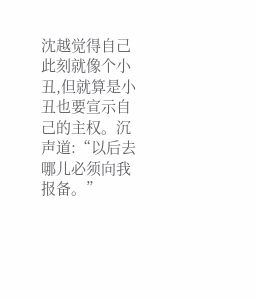沈越觉得自己此刻就像个小丑,但就算是小丑也要宣示自己的主权。沉声道:“以后去哪儿必须向我报备。”